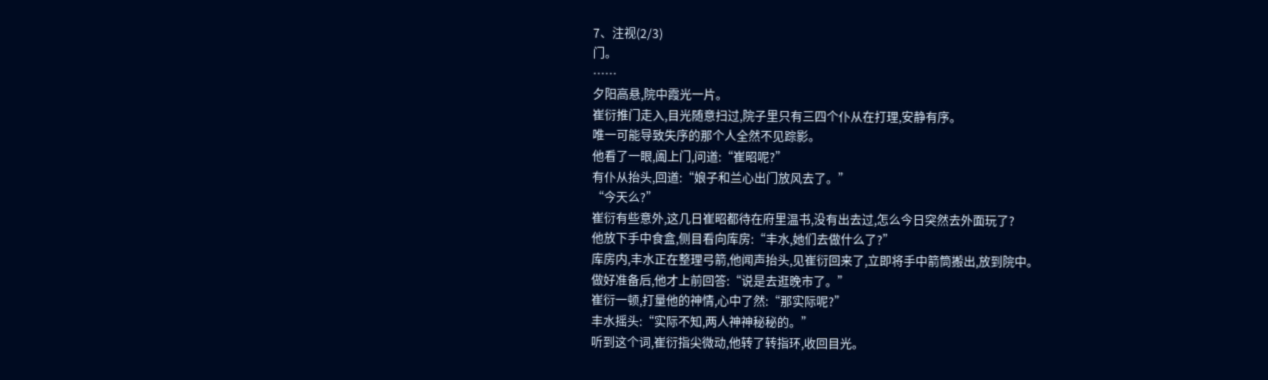7、注视(2/3)
门。
……
夕阳高悬,院中霞光一片。
崔衍推门走入,目光随意扫过,院子里只有三四个仆从在打理,安静有序。
唯一可能导致失序的那个人全然不见踪影。
他看了一眼,阖上门,问道:“崔昭呢?”
有仆从抬头,回道:“娘子和兰心出门放风去了。”
“今天么?”
崔衍有些意外,这几日崔昭都待在府里温书,没有出去过,怎么今日突然去外面玩了?
他放下手中食盒,侧目看向库房:“丰水,她们去做什么了?”
库房内,丰水正在整理弓箭,他闻声抬头,见崔衍回来了,立即将手中箭筒搬出,放到院中。
做好准备后,他才上前回答:“说是去逛晚市了。”
崔衍一顿,打量他的神情,心中了然:“那实际呢?”
丰水摇头:“实际不知,两人神神秘秘的。”
听到这个词,崔衍指尖微动,他转了转指环,收回目光。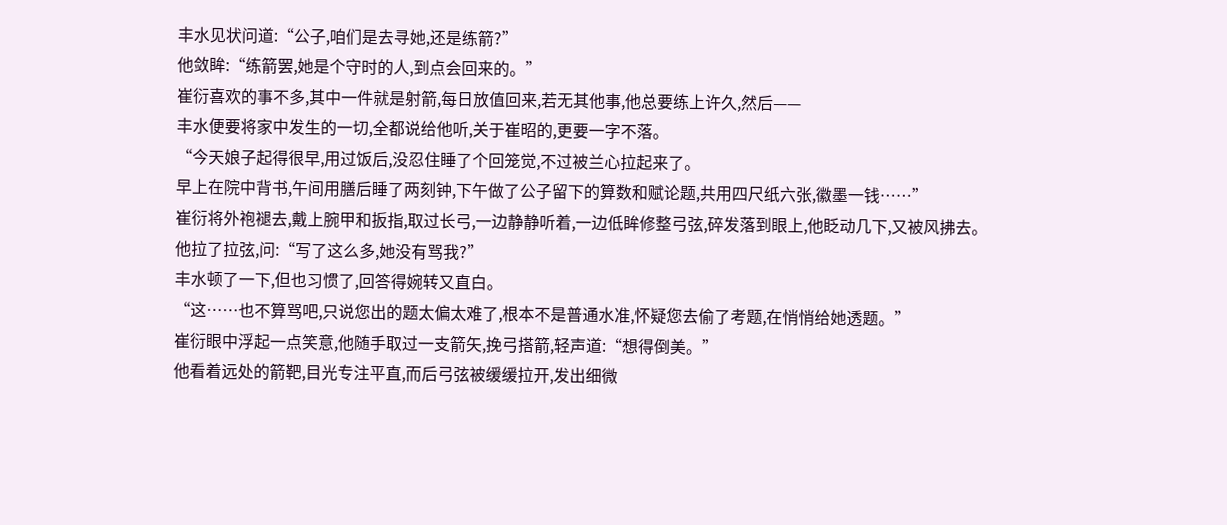丰水见状问道:“公子,咱们是去寻她,还是练箭?”
他敛眸:“练箭罢,她是个守时的人,到点会回来的。”
崔衍喜欢的事不多,其中一件就是射箭,每日放值回来,若无其他事,他总要练上许久,然后——
丰水便要将家中发生的一切,全都说给他听,关于崔昭的,更要一字不落。
“今天娘子起得很早,用过饭后,没忍住睡了个回笼觉,不过被兰心拉起来了。
早上在院中背书,午间用膳后睡了两刻钟,下午做了公子留下的算数和赋论题,共用四尺纸六张,徽墨一钱……”
崔衍将外袍褪去,戴上腕甲和扳指,取过长弓,一边静静听着,一边低眸修整弓弦,碎发落到眼上,他眨动几下,又被风拂去。
他拉了拉弦,问:“写了这么多,她没有骂我?”
丰水顿了一下,但也习惯了,回答得婉转又直白。
“这……也不算骂吧,只说您出的题太偏太难了,根本不是普通水准,怀疑您去偷了考题,在悄悄给她透题。”
崔衍眼中浮起一点笑意,他随手取过一支箭矢,挽弓搭箭,轻声道:“想得倒美。”
他看着远处的箭靶,目光专注平直,而后弓弦被缓缓拉开,发出细微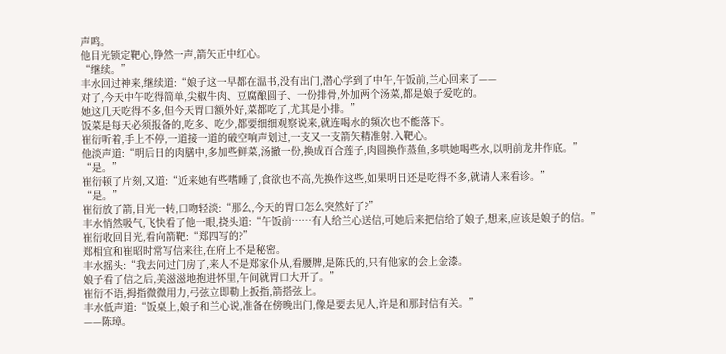声鸣。
他目光锁定靶心,铮然一声,箭矢正中红心。
“继续。”
丰水回过神来,继续道:“娘子这一早都在温书,没有出门,潜心学到了中午,午饭前,兰心回来了——
对了,今天中午吃得简单,尖椒牛肉、豆腐酿圆子、一份排骨,外加两个汤菜,都是娘子爱吃的。
她这几天吃得不多,但今天胃口额外好,菜都吃了,尤其是小排。”
饭菜是每天必须报备的,吃多、吃少,都要细细观察说来,就连喝水的频次也不能落下。
崔衍听着,手上不停,一道接一道的破空响声划过,一支又一支箭矢精准射.入靶心。
他淡声道:“明后日的肉膳中,多加些鲜菜,汤撤一份,换成百合莲子,肉圆换作蒸鱼,多哄她喝些水,以明前龙井作底。”
“是。”
崔衍顿了片刻,又道:“近来她有些嗜睡了,食欲也不高,先换作这些,如果明日还是吃得不多,就请人来看诊。”
“是。”
崔衍放了箭,目光一转,口吻轻淡:“那么,今天的胃口怎么突然好了?”
丰水悄然吸气,飞快看了他一眼,挠头道:“午饭前……有人给兰心送信,可她后来把信给了娘子,想来,应该是娘子的信。”
崔衍收回目光,看向箭靶:“郑四写的?”
郑相宜和崔昭时常写信来往,在府上不是秘密。
丰水摇头:“我去问过门房了,来人不是郑家仆从,看腰牌,是陈氏的,只有他家的会上金漆。
娘子看了信之后,美滋滋地抱进怀里,午间就胃口大开了。”
崔衍不语,拇指微微用力,弓弦立即勒上扳指,箭搭弦上。
丰水低声道:“饭桌上,娘子和兰心说,准备在傍晚出门,像是要去见人,许是和那封信有关。”
——陈璋。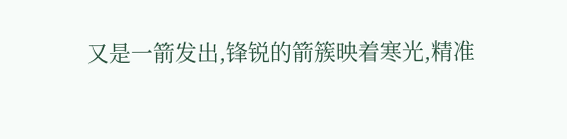又是一箭发出,锋锐的箭簇映着寒光,精准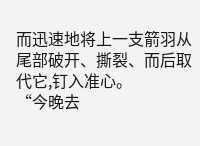而迅速地将上一支箭羽从尾部破开、撕裂、而后取代它,钉入准心。
“今晚去